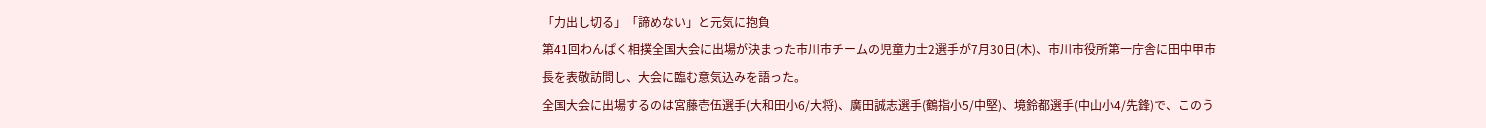「力出し切る」「諦めない」と元気に抱負
第41回わんぱく相撲全国大会に出場が決まった市川市チームの児童力士2選手が7月30日(木)、市川市役所第一庁舎に田中甲市長を表敬訪問し、大会に臨む意気込みを語った。
全国大会に出場するのは宮藤壱伍選手(大和田小6/大将)、廣田誠志選手(鶴指小5/中堅)、境鈴都選手(中山小4/先鋒)で、このう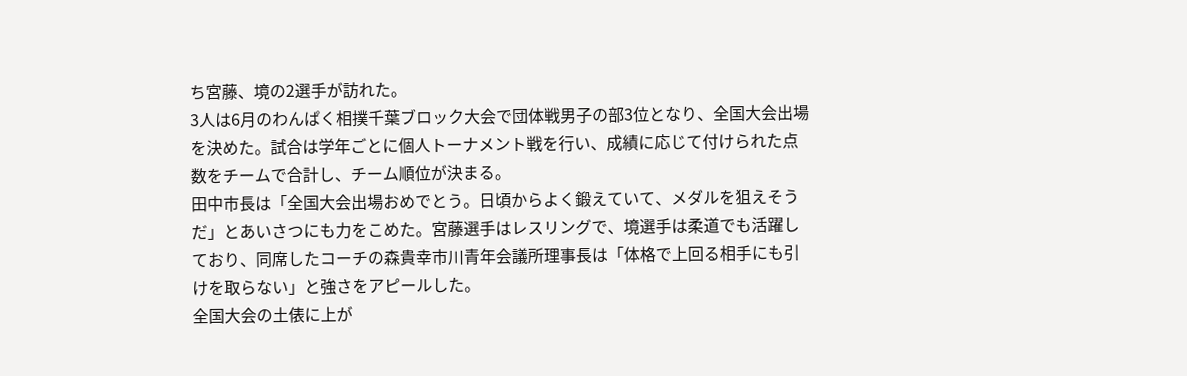ち宮藤、境の2選手が訪れた。
3人は6月のわんぱく相撲千葉ブロック大会で団体戦男子の部3位となり、全国大会出場を決めた。試合は学年ごとに個人トーナメント戦を行い、成績に応じて付けられた点数をチームで合計し、チーム順位が決まる。
田中市長は「全国大会出場おめでとう。日頃からよく鍛えていて、メダルを狙えそうだ」とあいさつにも力をこめた。宮藤選手はレスリングで、境選手は柔道でも活躍しており、同席したコーチの森貴幸市川青年会議所理事長は「体格で上回る相手にも引けを取らない」と強さをアピールした。
全国大会の土俵に上が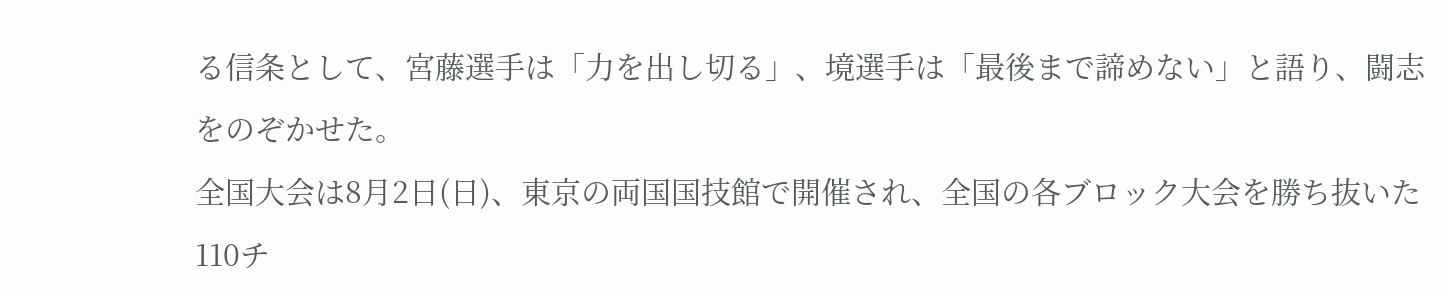る信条として、宮藤選手は「力を出し切る」、境選手は「最後まで諦めない」と語り、闘志をのぞかせた。
全国大会は8月2日(日)、東京の両国国技館で開催され、全国の各ブロック大会を勝ち抜いた110チ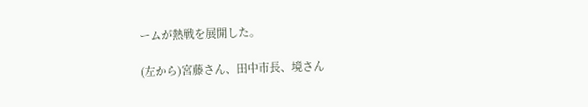ームが熱戦を展開した。

(左から)宮藤さん、田中市長、境さん